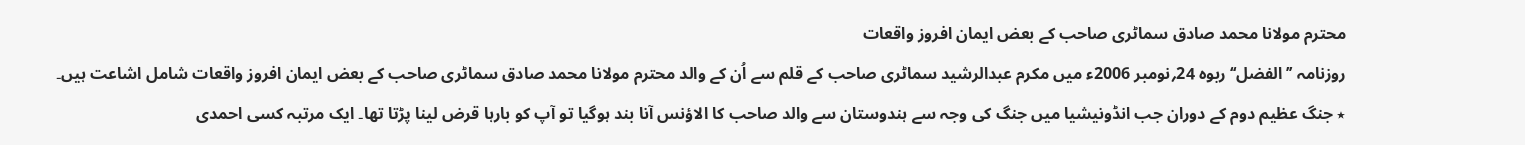محترم مولانا محمد صادق سماٹری صاحب کے بعض ایمان افروز واقعات
روزنامہ ’’الفضل‘‘ ربوہ 24؍نومبر 2006ء میں مکرم عبدالرشید سماٹری صاحب کے قلم سے اُن کے والد محترم مولانا محمد صادق سماٹری صاحب کے بعض ایمان افروز واقعات شامل اشاعت ہیں۔
٭ جنگ عظیم دوم کے دوران جب انڈونیشیا میں جنگ کی وجہ سے ہندوستان سے والد صاحب کا الاؤنس آنا بند ہوگیا تو آپ کو بارہا قرض لینا پڑتا تھا۔ ایک مرتبہ کسی احمدی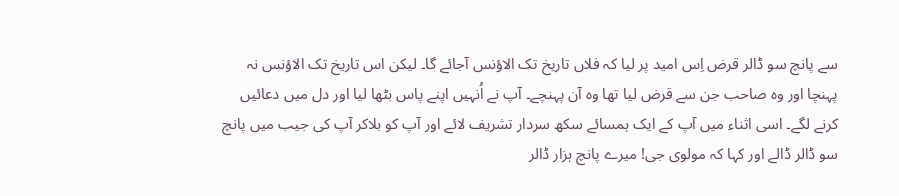سے پانچ سو ڈالر قرض اِس امید پر لیا کہ فلاں تاریخ تک الاؤنس آجائے گا۔ لیکن اس تاریخ تک الاؤنس نہ پہنچا اور وہ صاحب جن سے قرض لیا تھا وہ آن پہنچے۔ آپ نے اُنہیں اپنے پاس بٹھا لیا اور دل میں دعائیں کرنے لگے۔ اسی اثناء میں آپ کے ایک ہمسائے سکھ سردار تشریف لائے اور آپ کو بلاکر آپ کی جیب میں پانچ سو ڈالر ڈالے اور کہا کہ مولوی جی! میرے پانچ ہزار ڈالر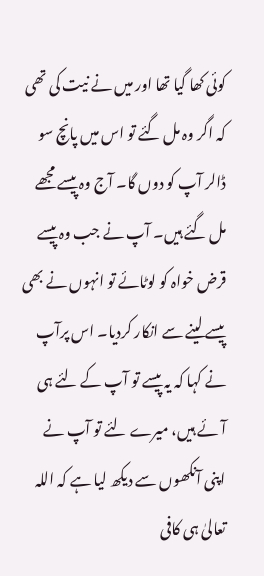کوئی کھا گیا تھا اور میں نے نیت کی تھی کہ اگر وہ مل گئے تو اس میں پانچ سو ڈالر آپ کو دوں گا۔ آج وہ پیسے مجھے مل گئے ہیں۔ آپ نے جب وہ پیسے قرض خواہ کو لوٹائے تو انہوں نے بھی پیسے لینے سے انکار کردیا۔ اس پرآپ نے کہا کہ یہ پیسے تو آپ کے لئے ہی آئے ہیں، میرے لئے تو آپ نے اپنی آنکھوں سے دیکھ لیا ہے کہ اللہ تعالیٰ ہی کافی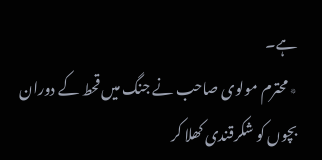ہے۔
٭ محترم مولوی صاحب نے جنگ میں قحط کے دوران بچوں کو شکرقندی کھلا کر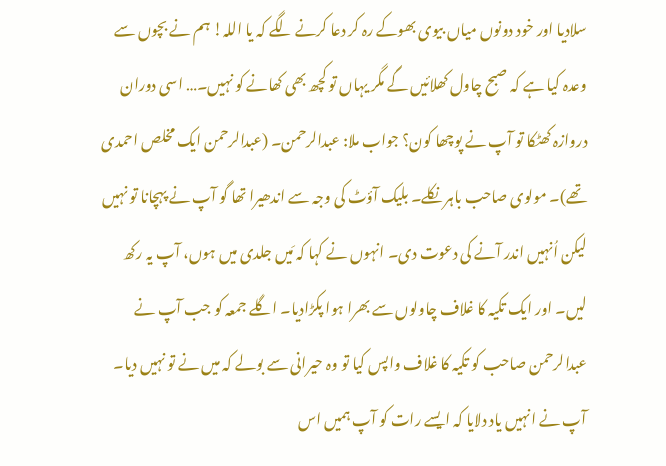سلادیا اور خود دونوں میاں بیوی بھوکے رہ کر دعا کرنے لگے کہ یا اللہ! ہم نے بچوں سے وعدہ کیا ہے کہ صبح چاول کھلائیں گے مگر یہاں تو کچھ بھی کھانے کو نہیں۔… اسی دوران دروازہ کھٹکا تو آپ نے پوچھا کون؟ جواب ملا: عبدالرحمن۔ (عبدالرحمن ایک مخلص احمدی تھے)۔ مولوی صاحب باہر نکلے۔ بلیک آؤٹ کی وجہ سے اندھیرا تھا گو آپ نے پہچانا تو نہیں لیکن اُنہیں اندر آنے کی دعوت دی۔ انہوں نے کہا کہ مَیں جلدی میں ہوں، آپ یہ رکھ لیں۔ اور ایک تکیہ کا غلاف چاولوں سے بھرا ہوا پکڑادیا۔ اگلے جمعہ کو جب آپ نے عبدالرحمن صاحب کو تکیہ کا غلاف واپس کیا تو وہ حیرانی سے بولے کہ میں نے تو نہیں دیا۔ آپ نے انہیں یاد دلایا کہ ایسے رات کو آپ ہمیں اس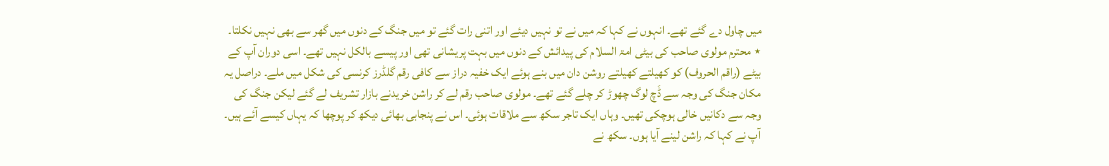میں چاول دے گئے تھے۔ انہوں نے کہا کہ میں نے تو نہیں دیئے اور اتنی رات گئے تو میں جنگ کے دنوں میں گھر سے بھی نہیں نکلتا۔
٭ محترم مولوی صاحب کی بیٹی امۃ السلام کی پیدائش کے دنوں میں بہت پریشانی تھی اور پیسے بالکل نہیں تھے۔ اسی دوران آپ کے بیٹے (راقم الحروف) کو کھیلتے کھیلتے روشن دان میں بنے ہوئے ایک خفیہ دراز سے کافی رقم گلڈرز کرنسی کی شکل میں ملے۔ دراصل یہ مکان جنگ کی وجہ سے ڈَچ لوگ چھوڑ کر چلے گئے تھے۔ مولوی صاحب رقم لے کر راشن خریدنے بازار تشریف لے گئے لیکن جنگ کی وجہ سے دکانیں خالی ہوچکی تھیں۔ وہاں ایک تاجر سکھ سے ملاقات ہوئی۔ اس نے پنجابی بھائی دیکھ کر پوچھا کہ یہاں کیسے آئے ہیں۔ آپ نے کہا کہ راشن لینے آیا ہوں۔ سکھ نے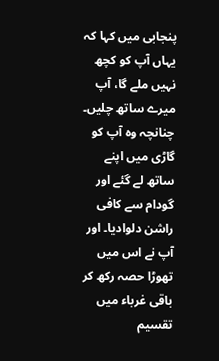پنجابی میں کہا کہ یہاں آپ کو کچھ نہیں ملے گا، آپ میرے ساتھ چلیں۔ چنانچہ وہ آپ کو گاڑی میں اپنے ساتھ لے گئے اور گودام سے کافی راشن دلوادیا۔ اور آپ نے اس میں تھوڑا حصہ رکھ کر باقی غرباء میں تقسیم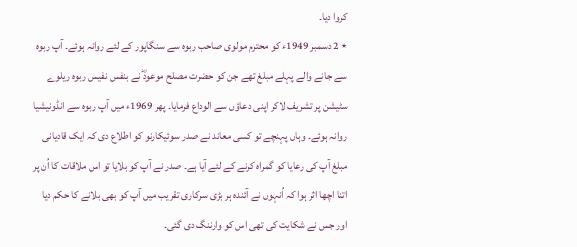کروا دیا۔
٭ 2 دسمبر 1949ء کو محترم مولوی صاحب ربوہ سے سنگاپور کے لئے روانہ ہوئے۔ آپ ربوہ سے جانے والے پہلے مبلغ تھے جن کو حضرت مصلح موعودؓ نے بنفس نفیس ربوہ ریلوے سٹیشن پر تشریف لاکر اپنی دعاؤں سے الوداع فرمایا۔ پھر 1969ء میں آپ ربوہ سے انڈونیشیا روانہ ہوئے۔ وہاں پہنچے تو کسی معاند نے صدر سوئیکارنو کو اطلاع دی کہ ایک قادیانی مبلغ آپ کی رعایا کو گمراہ کرنے کے لئے آیا ہے۔ صدر نے آپ کو بلایا تو اس ملاقات کا اُن پر اتنا اچھا اثر ہوا کہ اُنہوں نے آئندہ ہر بڑی سرکاری تقریب میں آپ کو بھی بلانے کا حکم دیا اور جس نے شکایت کی تھی اس کو وارننگ دی گئی۔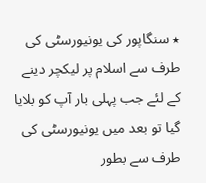٭ سنگاپور کی یونیورسٹی کی طرف سے اسلام پر لیکچر دینے کے لئے جب پہلی بار آپ کو بلایا گیا تو بعد میں یونیورسٹی کی طرف سے بطور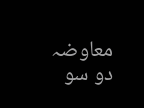معاوضہ دو سو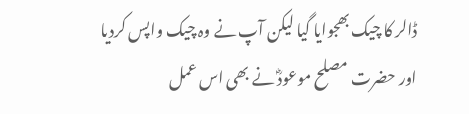ڈالر کا چیک بھجوایا گیا لیکن آپ نے وہ چیک واپس کردیا اور حضرت مصلح موعودؓ نے بھی اس عمل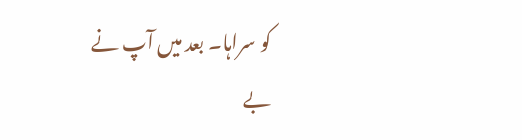کو سراہا۔ بعد میں آپ نے بے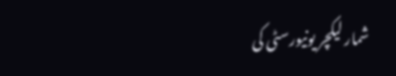شمار لیکچر یونیورسٹی کی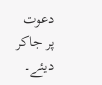دعوت پر جاکر دیئے۔